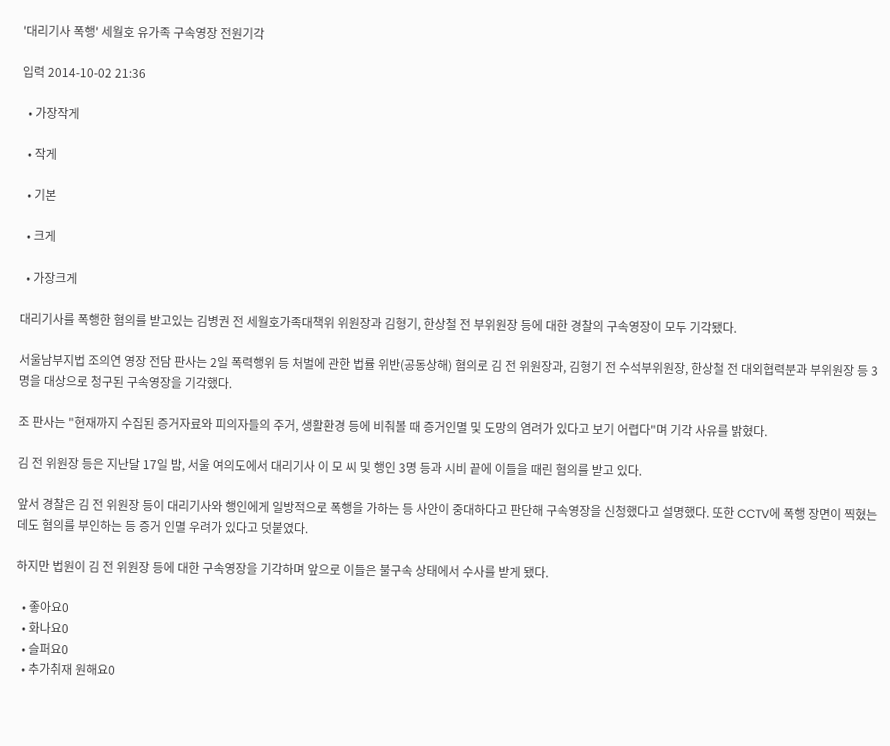'대리기사 폭행' 세월호 유가족 구속영장 전원기각

입력 2014-10-02 21:36

  • 가장작게

  • 작게

  • 기본

  • 크게

  • 가장크게

대리기사를 폭행한 혐의를 받고있는 김병권 전 세월호가족대책위 위원장과 김형기, 한상철 전 부위원장 등에 대한 경찰의 구속영장이 모두 기각됐다.

서울남부지법 조의연 영장 전담 판사는 2일 폭력행위 등 처벌에 관한 법률 위반(공동상해) 혐의로 김 전 위원장과, 김형기 전 수석부위원장, 한상철 전 대외협력분과 부위원장 등 3명을 대상으로 청구된 구속영장을 기각했다.

조 판사는 "현재까지 수집된 증거자료와 피의자들의 주거, 생활환경 등에 비춰볼 때 증거인멸 및 도망의 염려가 있다고 보기 어렵다"며 기각 사유를 밝혔다.

김 전 위원장 등은 지난달 17일 밤, 서울 여의도에서 대리기사 이 모 씨 및 행인 3명 등과 시비 끝에 이들을 때린 혐의를 받고 있다.

앞서 경찰은 김 전 위원장 등이 대리기사와 행인에게 일방적으로 폭행을 가하는 등 사안이 중대하다고 판단해 구속영장을 신청했다고 설명했다. 또한 CCTV에 폭행 장면이 찍혔는데도 혐의를 부인하는 등 증거 인멸 우려가 있다고 덧붙였다.

하지만 법원이 김 전 위원장 등에 대한 구속영장을 기각하며 앞으로 이들은 불구속 상태에서 수사를 받게 됐다.

  • 좋아요0
  • 화나요0
  • 슬퍼요0
  • 추가취재 원해요0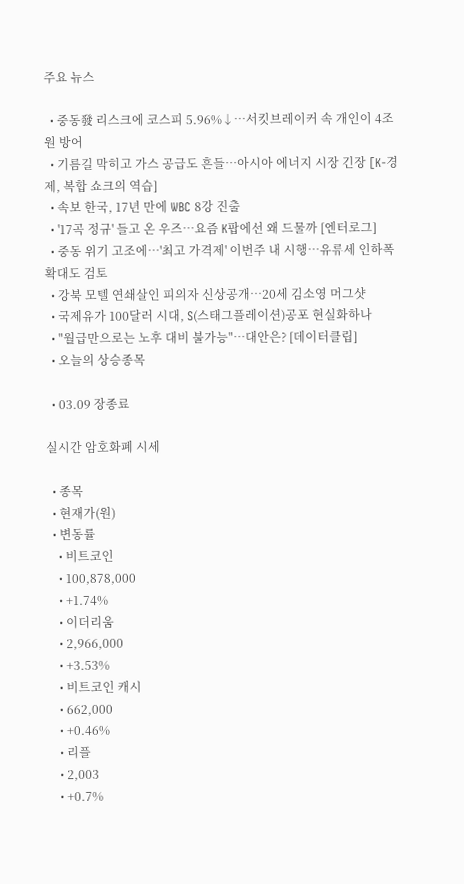주요 뉴스

  • 중동發 리스크에 코스피 5.96%↓⋯서킷브레이커 속 개인이 4조원 방어
  • 기름길 막히고 가스 공급도 흔들…아시아 에너지 시장 긴장 [K-경제, 복합 쇼크의 역습]
  • 속보 한국, 17년 만에 WBC 8강 진출
  • '17곡 정규' 들고 온 우즈⋯요즘 K팝에선 왜 드물까 [엔터로그]
  • 중동 위기 고조에…'최고 가격제' 이번주 내 시행…유류세 인하폭 확대도 검토
  • 강북 모텔 연쇄살인 피의자 신상공개…20세 김소영 머그샷
  • 국제유가 100달러 시대, S(스태그플레이션)공포 현실화하나
  • "월급만으로는 노후 대비 불가능"…대안은? [데이터클립]
  • 오늘의 상승종목

  • 03.09 장종료

실시간 암호화폐 시세

  • 종목
  • 현재가(원)
  • 변동률
    • 비트코인
    • 100,878,000
    • +1.74%
    • 이더리움
    • 2,966,000
    • +3.53%
    • 비트코인 캐시
    • 662,000
    • +0.46%
    • 리플
    • 2,003
    • +0.7%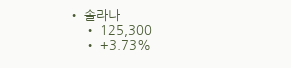• 솔라나
    • 125,300
    • +3.73%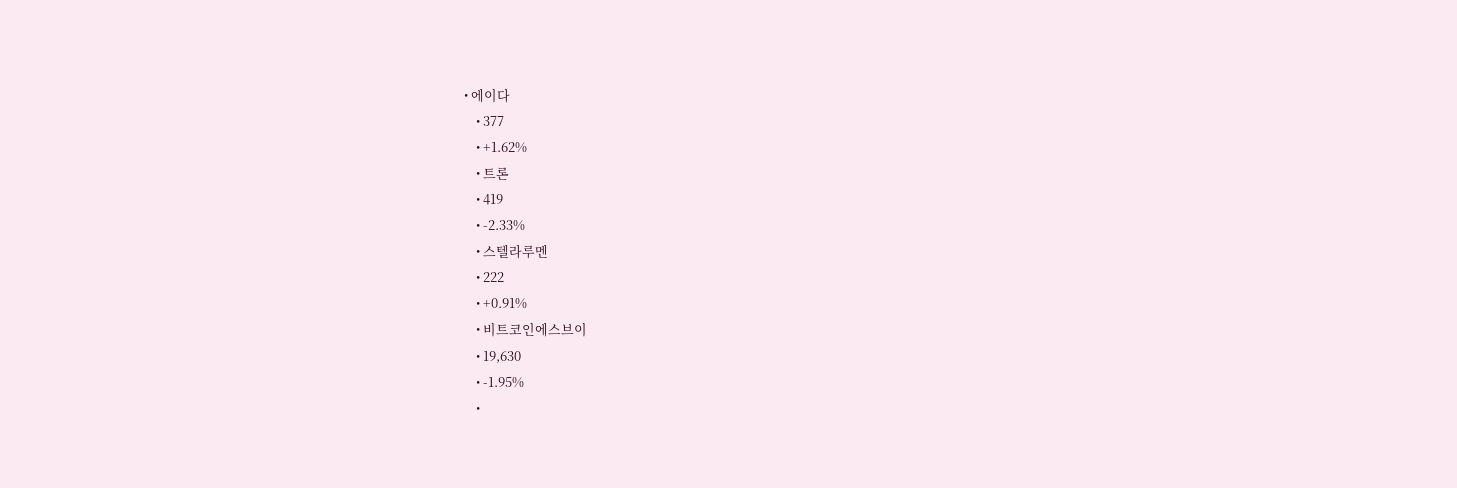• 에이다
    • 377
    • +1.62%
    • 트론
    • 419
    • -2.33%
    • 스텔라루멘
    • 222
    • +0.91%
    • 비트코인에스브이
    • 19,630
    • -1.95%
    •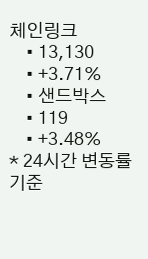체인링크
    • 13,130
    • +3.71%
    • 샌드박스
    • 119
    • +3.48%
* 24시간 변동률 기준